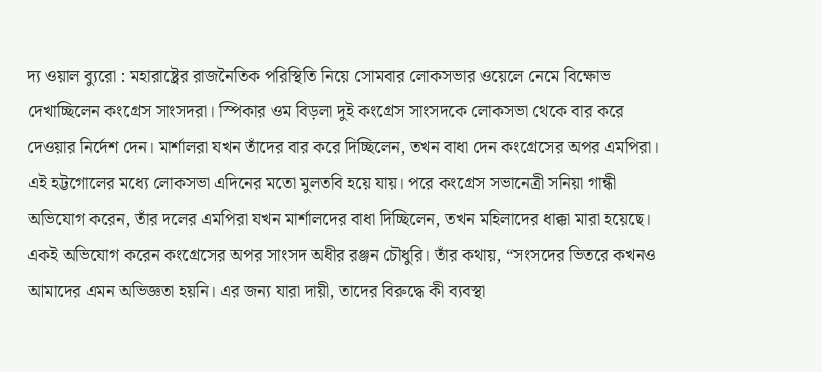দ্য ওয়াল ব্যুরো : মহারাষ্ট্রের রাজনৈতিক পরিস্থিতি নিয়ে সোমবার লোকসভার ওয়েলে নেমে বিক্ষোভ দেখাচ্ছিলেন কংগ্রেস সাংসদরা। স্পিকার ওম বিড়লা দুই কংগ্রেস সাংসদকে লোকসভা থেকে বার করে দেওয়ার নির্দেশ দেন। মার্শালরা যখন তাঁদের বার করে দিচ্ছিলেন, তখন বাধা দেন কংগ্রেসের অপর এমপিরা। এই হট্টগোলের মধ্যে লোকসভা এদিনের মতো মুলতবি হয়ে যায়। পরে কংগ্রেস সভানেত্রী সনিয়া গান্ধী অভিযোগ করেন, তাঁর দলের এমপিরা যখন মার্শালদের বাধা দিচ্ছিলেন, তখন মহিলাদের ধাক্কা মারা হয়েছে।
একই অভিযোগ করেন কংগ্রেসের অপর সাংসদ অধীর রঞ্জন চৌধুরি। তাঁর কথায়, “সংসদের ভিতরে কখনও আমাদের এমন অভিজ্ঞতা হয়নি। এর জন্য যারা দায়ী, তাদের বিরুদ্ধে কী ব্যবস্থা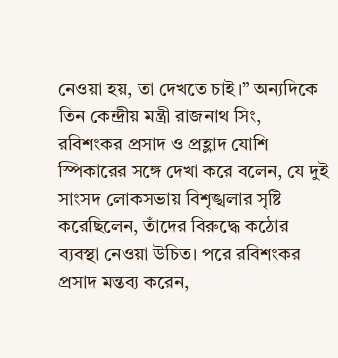নেওয়া হয়, তা দেখতে চাই।” অন্যদিকে তিন কেন্দ্রীয় মন্ত্রী রাজনাথ সিং, রবিশংকর প্রসাদ ও প্রহ্লাদ যোশি স্পিকারের সঙ্গে দেখা করে বলেন, যে দুই সাংসদ লোকসভায় বিশৃঙ্খলার সৃষ্টি করেছিলেন, তাঁদের বিরুদ্ধে কঠোর ব্যবস্থা নেওয়া উচিত। পরে রবিশংকর প্রসাদ মন্তব্য করেন,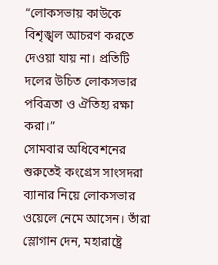“লোকসভায় কাউকে বিশৃঙ্খল আচরণ করতে দেওয়া যায় না। প্রতিটি দলের উচিত লোকসভার পবিত্রতা ও ঐতিহ্য রক্ষা করা।”
সোমবার অধিবেশনের শুরুতেই কংগ্রেস সাংসদরা ব্যানার নিয়ে লোকসভার ওয়েলে নেমে আসেন। তাঁরা স্লোগান দেন, মহারাষ্ট্রে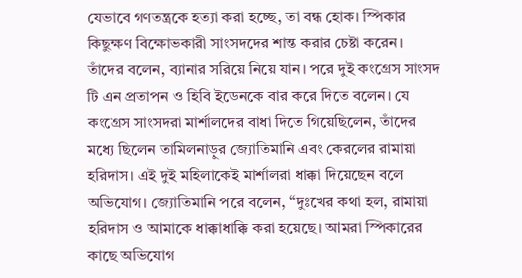যেভাবে গণতন্ত্রকে হত্যা করা হচ্ছে, তা বন্ধ হোক। স্পিকার কিছুক্ষণ বিক্ষোভকারী সাংসদদের শান্ত করার চেষ্টা করেন। তাঁদের বলেন, ব্যানার সরিয়ে নিয়ে যান। পরে দুই কংগ্রেস সাংসদ টি এন প্রতাপন ও হিবি ইডেনকে বার করে দিতে বলেন। যে কংগ্রেস সাংসদরা মার্শালদের বাধা দিতে গিয়েছিলেন, তাঁদের মধ্যে ছিলেন তামিলনাড়ুর জ্যোতিমানি এবং কেরলের রামায়া হরিদাস। এই দুই মহিলাকেই মার্শালরা ধাক্কা দিয়েছেন বলে অভিযোগ। জ্যোতিমানি পরে বলেন, “দুঃখের কথা হল, রামায়া হরিদাস ও আমাকে ধাক্কাধাক্কি করা হয়েছে। আমরা স্পিকারের কাছে অভিযোগ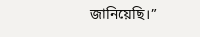জানিয়েছি।”